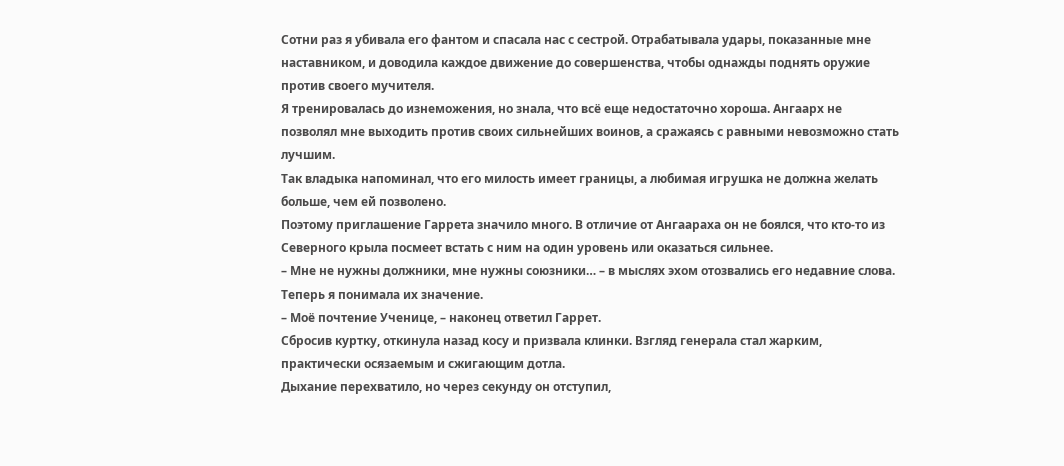Сотни раз я убивала его фантом и спасала нас с сестрой. Отрабатывала удары, показанные мне наставником, и доводила каждое движение до совершенства, чтобы однажды поднять оружие против своего мучителя.
Я тренировалась до изнеможения, но знала, что всё еще недостаточно хороша. Ангаарх не позволял мне выходить против своих сильнейших воинов, а сражаясь с равными невозможно стать лучшим.
Так владыка напоминал, что его милость имеет границы, а любимая игрушка не должна желать больше, чем ей позволено.
Поэтому приглашение Гаррета значило много. В отличие от Ангаараха он не боялся, что кто-то из Северного крыла посмеет встать с ним на один уровень или оказаться сильнее.
– Мне не нужны должники, мне нужны союзники… – в мыслях эхом отозвались его недавние слова.
Теперь я понимала их значение.
– Моё почтение Ученице, – наконец ответил Гаррет.
Сбросив куртку, откинула назад косу и призвала клинки. Взгляд генерала стал жарким, практически осязаемым и сжигающим дотла.
Дыхание перехватило, но через секунду он отступил,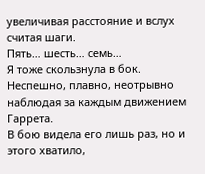увеличивая расстояние и вслух считая шаги.
Пять… шесть… семь…
Я тоже скользнула в бок. Неспешно, плавно, неотрывно наблюдая за каждым движением Гаррета.
В бою видела его лишь раз, но и этого хватило,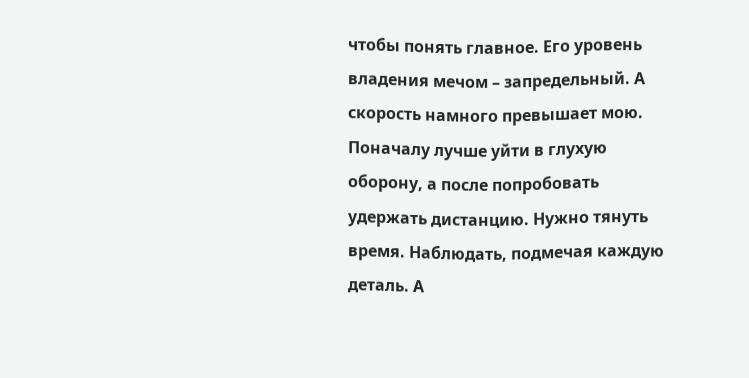чтобы понять главное. Его уровень владения мечом – запредельный. А скорость намного превышает мою.
Поначалу лучше уйти в глухую оборону, а после попробовать удержать дистанцию. Нужно тянуть время. Наблюдать, подмечая каждую деталь. А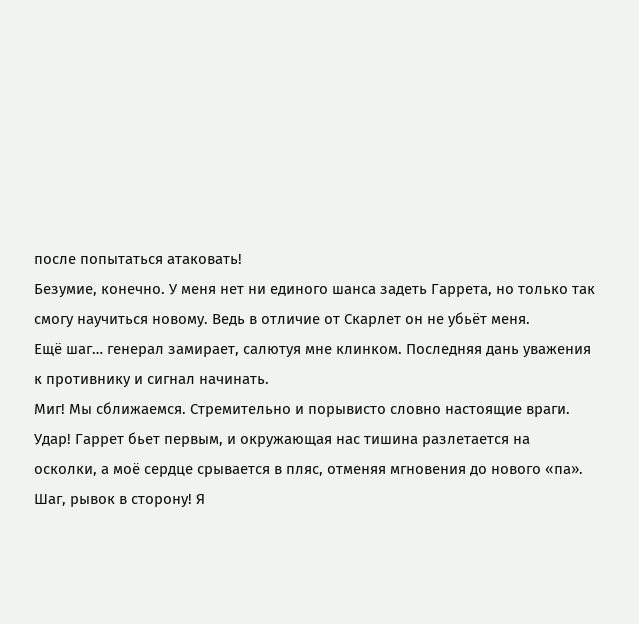после попытаться атаковать!
Безумие, конечно. У меня нет ни единого шанса задеть Гаррета, но только так смогу научиться новому. Ведь в отличие от Скарлет он не убьёт меня.
Ещё шаг… генерал замирает, салютуя мне клинком. Последняя дань уважения к противнику и сигнал начинать.
Миг! Мы сближаемся. Стремительно и порывисто словно настоящие враги.
Удар! Гаррет бьет первым, и окружающая нас тишина разлетается на осколки, а моё сердце срывается в пляс, отменяя мгновения до нового «па».
Шаг, рывок в сторону! Я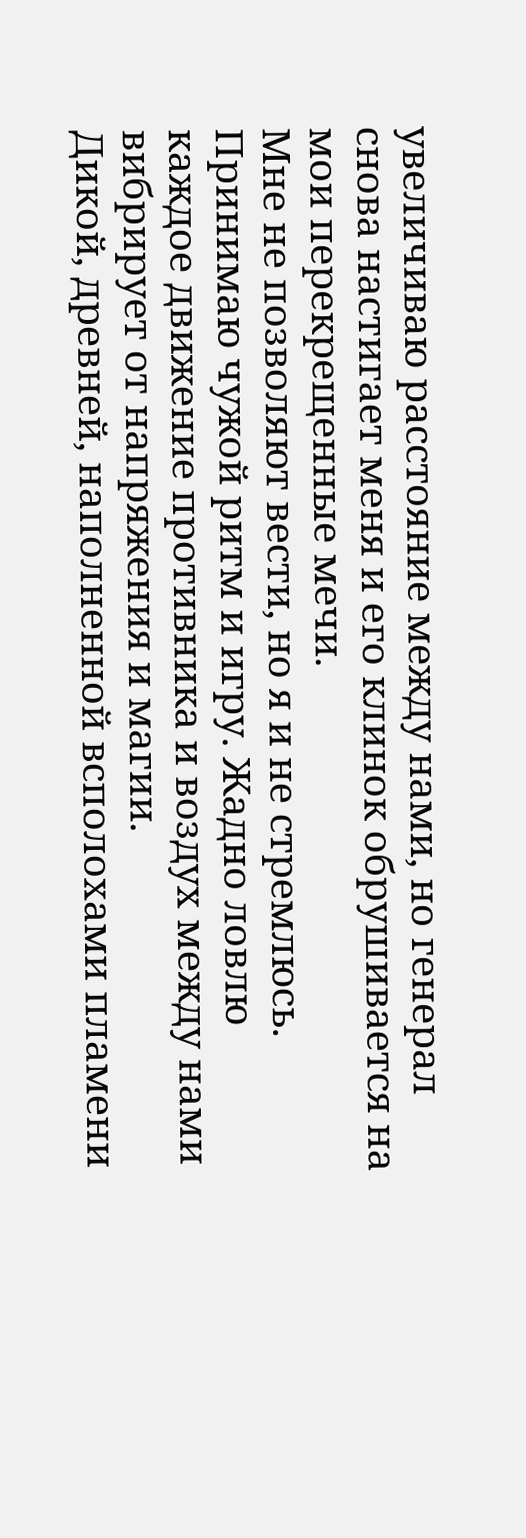увеличиваю расстояние между нами, но генерал снова настигает меня и его клинок обрушивается на мои перекрещенные мечи.
Мне не позволяют вести, но я и не стремлюсь. Принимаю чужой ритм и игру. Жадно ловлю каждое движение противника и воздух между нами вибрирует от напряжения и магии.
Дикой, древней, наполненной всполохами пламени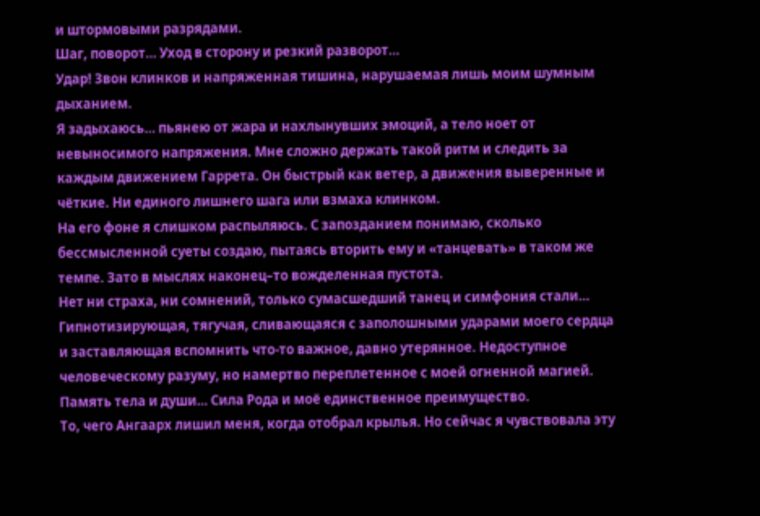и штормовыми разрядами.
Шаг, поворот… Уход в сторону и резкий разворот…
Удар! Звон клинков и напряженная тишина, нарушаемая лишь моим шумным дыханием.
Я задыхаюсь… пьянею от жара и нахлынувших эмоций, а тело ноет от невыносимого напряжения. Мне сложно держать такой ритм и следить за каждым движением Гаррета. Он быстрый как ветер, а движения выверенные и чёткие. Ни единого лишнего шага или взмаха клинком.
На его фоне я слишком распыляюсь. С запозданием понимаю, сколько бессмысленной суеты создаю, пытаясь вторить ему и «танцевать» в таком же темпе. Зато в мыслях наконец–то вожделенная пустота.
Нет ни страха, ни сомнений, только сумасшедший танец и симфония стали…
Гипнотизирующая, тягучая, сливающаяся с заполошными ударами моего сердца и заставляющая вспомнить что-то важное, давно утерянное. Недоступное человеческому разуму, но намертво переплетенное с моей огненной магией.
Память тела и души… Сила Рода и моё единственное преимущество.
То, чего Ангаарх лишил меня, когда отобрал крылья. Но сейчас я чувствовала эту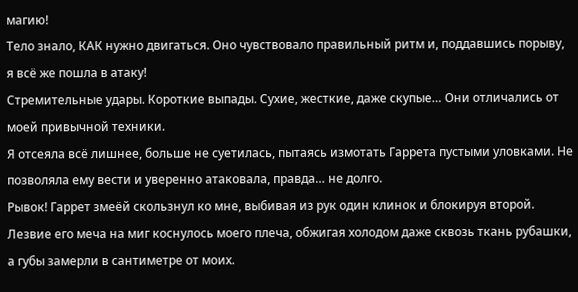магию!
Тело знало, КАК нужно двигаться. Оно чувствовало правильный ритм и, поддавшись порыву, я всё же пошла в атаку!
Стремительные удары. Короткие выпады. Сухие, жесткие, даже скупые… Они отличались от моей привычной техники.
Я отсеяла всё лишнее, больше не суетилась, пытаясь измотать Гаррета пустыми уловками. Не позволяла ему вести и уверенно атаковала, правда… не долго.
Рывок! Гаррет змеёй скользнул ко мне, выбивая из рук один клинок и блокируя второй. Лезвие его меча на миг коснулось моего плеча, обжигая холодом даже сквозь ткань рубашки, а губы замерли в сантиметре от моих.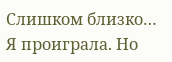Слишком близко…
Я проиграла. Но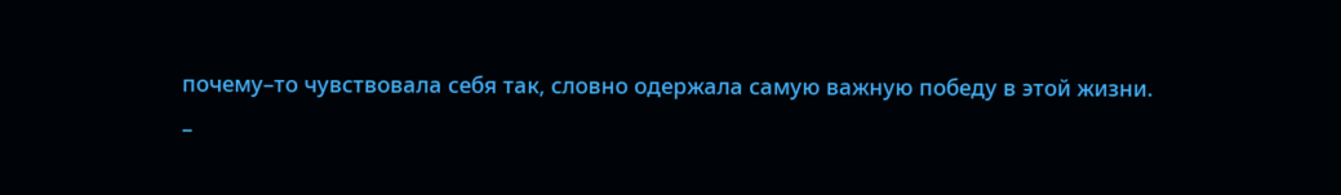почему–то чувствовала себя так, словно одержала самую важную победу в этой жизни.
–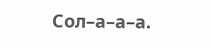Сол–а–а–а.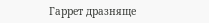Гаррет дразняще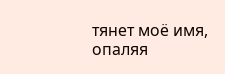тянет моё имя, опаляя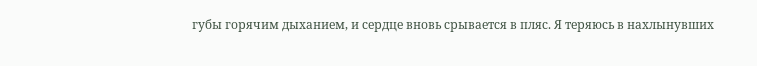губы горячим дыханием, и сердце вновь срывается в пляс. Я теряюсь в нахлынувших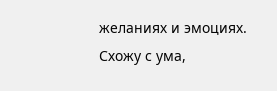желаниях и эмоциях. Схожу с ума,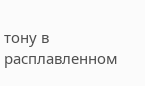тону в расплавленном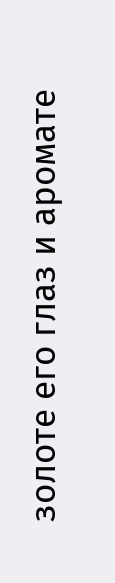золоте его глаз и аромате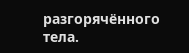разгорячённого тела.